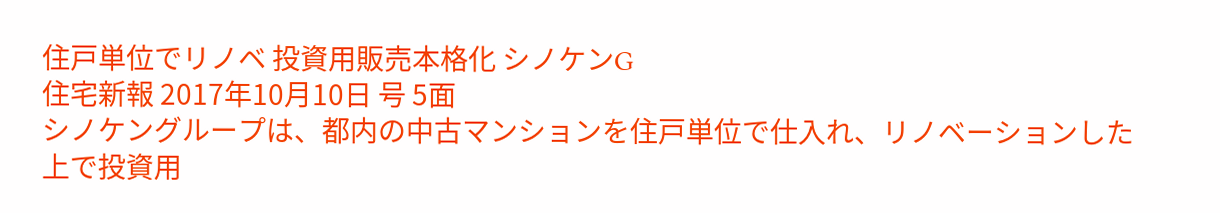住戸単位でリノベ 投資用販売本格化 シノケンG
住宅新報 2017年10月10日 号 5面
シノケングループは、都内の中古マンションを住戸単位で仕入れ、リノベーションした上で投資用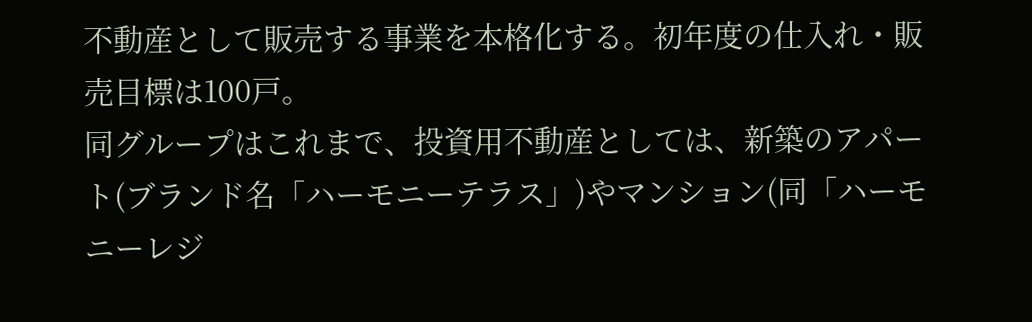不動産として販売する事業を本格化する。初年度の仕入れ・販売目標は100戸。
同グループはこれまで、投資用不動産としては、新築のアパート(ブランド名「ハーモニーテラス」)やマンション(同「ハーモニーレジ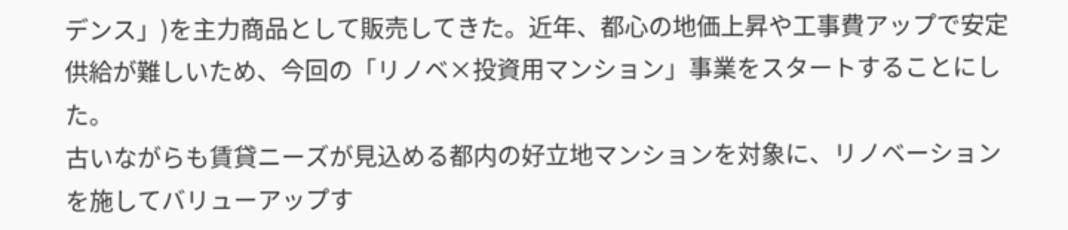デンス」)を主力商品として販売してきた。近年、都心の地価上昇や工事費アップで安定供給が難しいため、今回の「リノベ×投資用マンション」事業をスタートすることにした。
古いながらも賃貸ニーズが見込める都内の好立地マンションを対象に、リノベーションを施してバリューアップす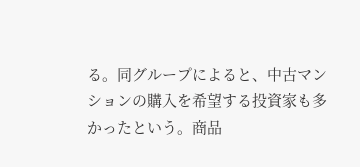る。同グループによると、中古マンションの購入を希望する投資家も多かったという。商品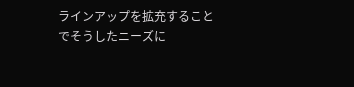ラインアップを拡充することでそうしたニーズに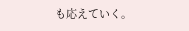も応えていく。